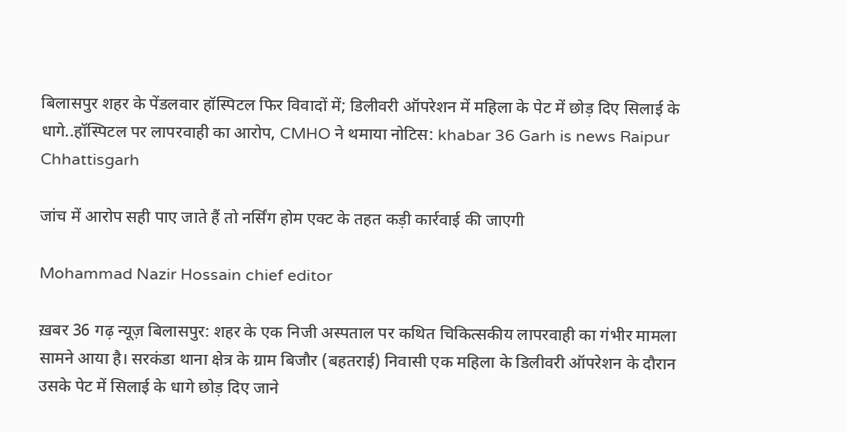बिलासपुर शहर के पेंडलवार हॉस्पिटल फिर विवादों में; डिलीवरी ऑपरेशन में महिला के पेट में छोड़ दिए सिलाई के धागे..हॉस्पिटल पर लापरवाही का आरोप, CMHO ने थमाया नोटिस: khabar 36 Garh is news Raipur Chhattisgarh

जांच में आरोप सही पाए जाते हैं तो नर्सिंग होम एक्ट के तहत कड़ी कार्रवाई की जाएगी

Mohammad Nazir Hossain chief editor

ख़बर 36 गढ़ न्यूज़ बिलासपुर: शहर के एक निजी अस्पताल पर कथित चिकित्सकीय लापरवाही का गंभीर मामला सामने आया है। सरकंडा थाना क्षेत्र के ग्राम बिजौर (बहतराई) निवासी एक महिला के डिलीवरी ऑपरेशन के दौरान उसके पेट में सिलाई के धागे छोड़ दिए जाने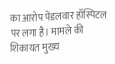का आरोप पेंडलवार हॉस्पिटल पर लगा है। मामले की शिकायत मुख्य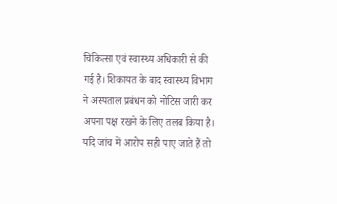चिकित्सा एवं स्वास्थ्य अधिकारी से की गई है। शिकायत के बाद स्वास्थ्य विभाग ने अस्पताल प्रबंधन को नोटिस जारी कर अपना पक्ष रखने के लिए तलब किया है। यदि जांच में आरोप सही पाए जाते हैं तो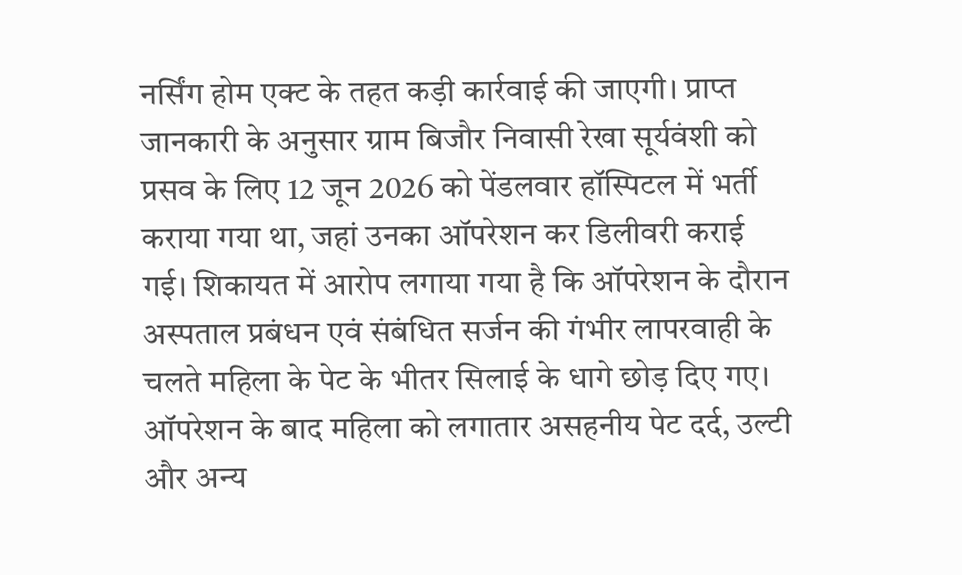नर्सिंग होम एक्ट के तहत कड़ी कार्रवाई की जाएगी। प्राप्त जानकारी के अनुसार ग्राम बिजौर निवासी रेखा सूर्यवंशी को प्रसव के लिए 12 जून 2026 को पेंडलवार हॉस्पिटल में भर्ती कराया गया था, जहां उनका ऑपरेशन कर डिलीवरी कराई गई। शिकायत में आरोप लगाया गया है कि ऑपरेशन के दौरान अस्पताल प्रबंधन एवं संबंधित सर्जन की गंभीर लापरवाही के चलते महिला के पेट के भीतर सिलाई के धागे छोड़ दिए गए। ऑपरेशन के बाद महिला को लगातार असहनीय पेट दर्द, उल्टी और अन्य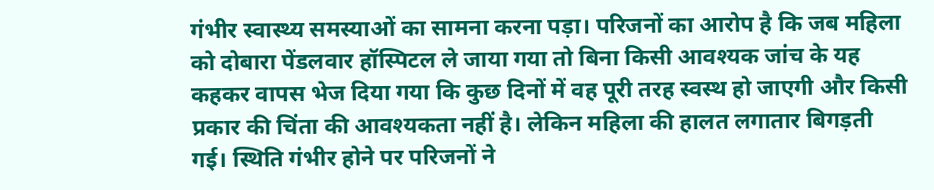गंभीर स्वास्थ्य समस्याओं का सामना करना पड़ा। परिजनों का आरोप है कि जब महिला को दोबारा पेंडलवार हॉस्पिटल ले जाया गया तो बिना किसी आवश्यक जांच के यह कहकर वापस भेज दिया गया कि कुछ दिनों में वह पूरी तरह स्वस्थ हो जाएगी और किसी प्रकार की चिंता की आवश्यकता नहीं है। लेकिन महिला की हालत लगातार बिगड़ती गई। स्थिति गंभीर होने पर परिजनों ने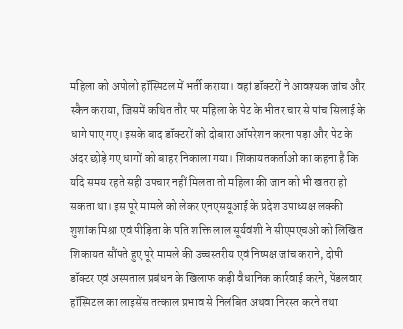महिला को अपोलो हॉस्पिटल में भर्ती कराया। वहां डॉक्टरों ने आवश्यक जांच और स्कैन कराया, जिसमें कथित तौर पर महिला के पेट के भीतर चार से पांच सिलाई के धागे पाए गए। इसके बाद डॉक्टरों को दोबारा ऑपरेशन करना पड़ा और पेट के अंदर छोड़े गए धागों को बाहर निकाला गया। शिकायतकर्ताओं का कहना है कि यदि समय रहते सही उपचार नहीं मिलता तो महिला की जान को भी खतरा हो सकता था। इस पूरे मामले को लेकर एनएसयूआई के प्रदेश उपाध्यक्ष लक्की शुशांक मिश्रा एवं पीड़िता के पति शक्ति लाल सूर्यवंशी ने सीएमएचओ को लिखित शिकायत सौंपते हुए पूरे मामले की उच्चस्तरीय एवं निष्पक्ष जांच कराने, दोषी डॉक्टर एवं अस्पताल प्रबंधन के खिलाफ कड़ी वैधानिक कार्रवाई करने, पेंडलवार हॉस्पिटल का लाइसेंस तत्काल प्रभाव से निलंबित अथवा निरस्त करने तथा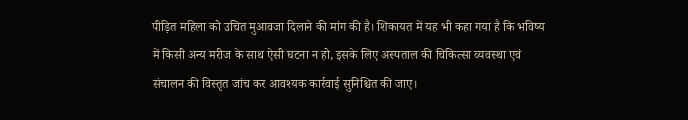पीड़ित महिला को उचित मुआवजा दिलाने की मांग की है। शिकायत में यह भी कहा गया है कि भविष्य में किसी अन्य मरीज के साथ ऐसी घटना न हो, इसके लिए अस्पताल की चिकित्सा व्यवस्था एवं संचालन की विस्तृत जांच कर आवश्यक कार्रवाई सुनिश्चित की जाए।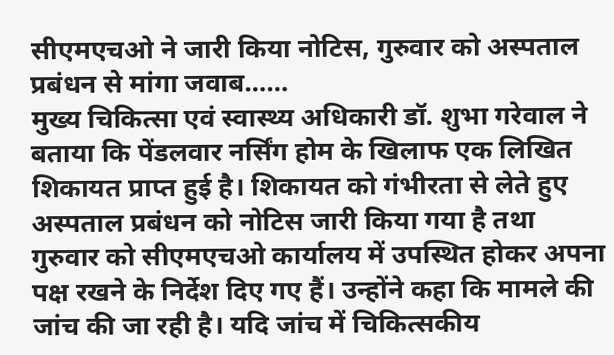सीएमएचओ ने जारी किया नोटिस, गुरुवार को अस्पताल प्रबंधन से मांगा जवाब……
मुख्य चिकित्सा एवं स्वास्थ्य अधिकारी डॉ. शुभा गरेवाल ने बताया कि पेंडलवार नर्सिंग होम के खिलाफ एक लिखित शिकायत प्राप्त हुई है। शिकायत को गंभीरता से लेते हुए अस्पताल प्रबंधन को नोटिस जारी किया गया है तथा गुरुवार को सीएमएचओ कार्यालय में उपस्थित होकर अपना पक्ष रखने के निर्देश दिए गए हैं। उन्होंने कहा कि मामले की जांच की जा रही है। यदि जांच में चिकित्सकीय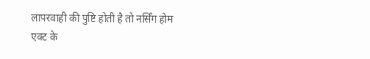लापरवाही की पुष्टि होती है तो नर्सिंग होम एक्ट के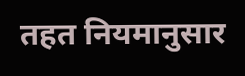तहत नियमानुसार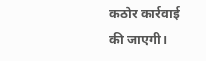कठोर कार्रवाई की जाएगी।